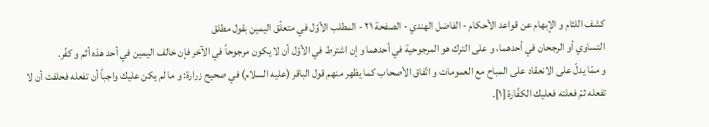كشف اللثام و الإبهام عن قواعد الأحكام - الفاضل الهندي - الصفحة ٢١ - المطلب الأوّل في متعلّق اليمين بقول مطلق
التساوي أو الرجحان في أحدهما، و على الترك هو المرجوحية في أحدهما و إن اشترط في الأوّل أن لا يكون مرجوحاً في الآخر فإن خالف اليمين في أحد هذه أثم و كفّر.
و ممّا يدلّ على الانعقاد على المباح مع العمومات و اتّفاق الأصحاب كما يظهر منهم قول الباقر (عليه السلام) في صحيح زرارة: و ما لم يكن عليك واجباً أن تفعله فحلفت أن لا تفعله ثمّ فعلته فعليك الكفّارة [١].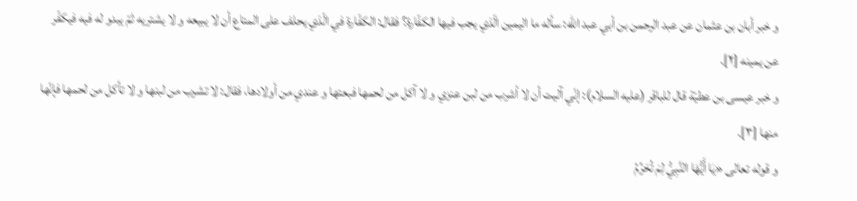و خبر أبان بن عثمان عن عبد الرحمن بن أبي عبد اللّٰه: سأله ما اليمين الّذي يجب فيها الكفّارة؟ فقال: الكفّارة في الّذي يحلف على المتاع أن لا يبيعه و لا يشتريه ثمّ يبدو له فيه فيكفّر عن يمينه [٢].
و خبر عيسى بن عطيّة قال للباقر (عليه السلام): إنّي آليت أن لا أشرب من لبن عنزي و لا آكل من لحمها فبعتها و عندي من أولادها، فقال: لا تشرب من لبنها و لا تأكل من لحمها فإنّها منها [٣].
و قوله تعالى «يٰا أَيُّهَا النَّبِيُّ لِمَ تُحَرِّمُ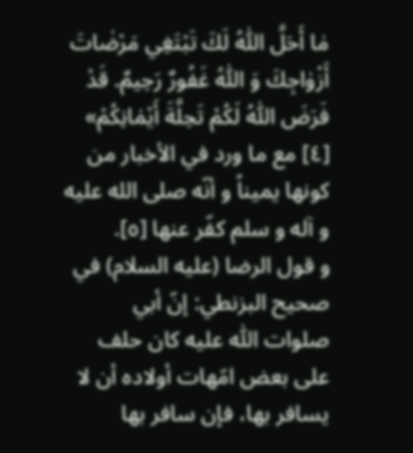مٰا أَحَلَّ اللّٰهُ لَكَ تَبْتَغِي مَرْضٰاتَ أَزْوٰاجِكَ وَ اللّٰهُ غَفُورٌ رَحِيمٌ. قَدْ فَرَضَ اللّٰهُ لَكُمْ تَحِلَّةَ أَيْمٰانِكُمْ» [٤] مع ما ورد في الأخبار من كونها يميناً و أنّه صلى الله عليه و آله و سلم كفّر عنها [٥].
و قول الرضا (عليه السلام) في صحيح البزنطي: إنّ أبي صلوات اللّٰه عليه كان حلف على بعض امّهات أولاده أن لا يسافر بها، فإن سافر بها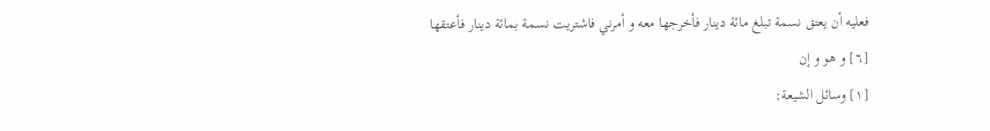فعليه أن يعتق نسمة تبلغ مائة دينار فأخرجها معه و أمرني فاشتريت نسمة بمائة دينار فأعتقها [٦] و هو و إن
[١] وسائل الشيعة: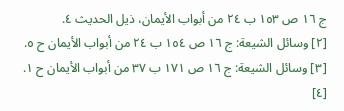ج ١٦ ص ١٥٣ ب ٢٤ من أبواب الأيمان، ذيل الحديث ٤.
[٢] وسائل الشيعة: ج ١٦ ص ١٥٤ ب ٢٤ من أبواب الأيمان ح ٥.
[٣] وسائل الشيعة: ج ١٦ ص ١٧١ ب ٣٧ من أبواب الأيمان ح ١.
[٤]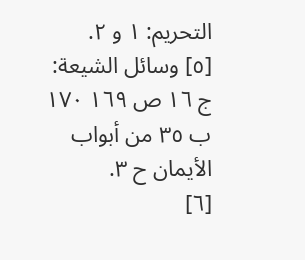التحريم: ١ و ٢.
[٥] وسائل الشيعة: ج ١٦ ص ١٦٩ ١٧٠ ب ٣٥ من أبواب الأيمان ح ٣.
[٦]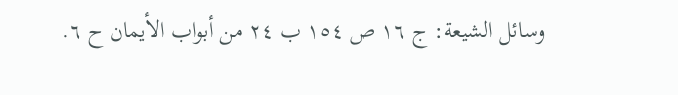وسائل الشيعة: ج ١٦ ص ١٥٤ ب ٢٤ من أبواب الأيمان ح ٦.